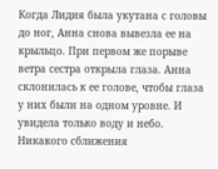Когда Лидия была укутана с головы до ног, Анна снова вывезла ее на крыльцо. При первом же порыве ветра сестра открыла глаза. Анна склонилась к ее голове, чтобы глаза у них были на одном уровне. И увидела только воду и небо. Никакого сближения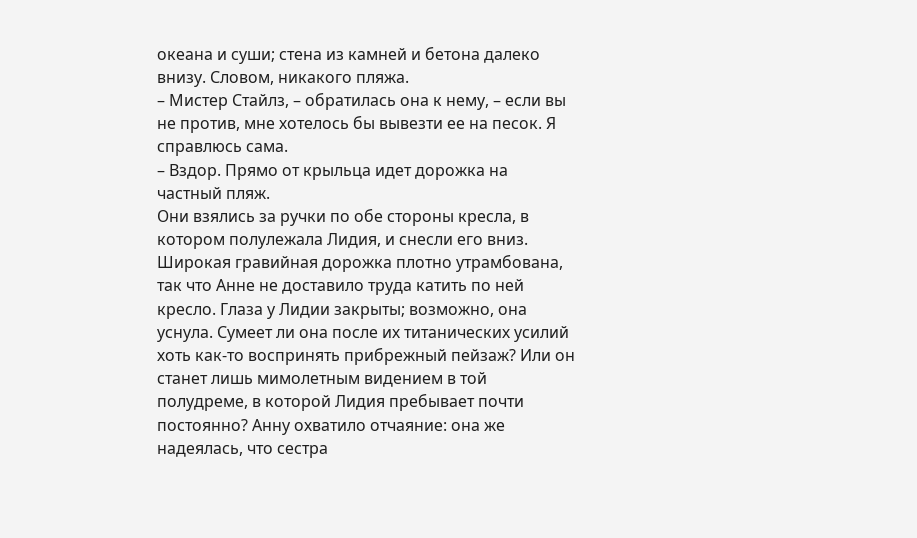океана и суши; стена из камней и бетона далеко внизу. Словом, никакого пляжа.
– Мистер Стайлз, – обратилась она к нему, – если вы не против, мне хотелось бы вывезти ее на песок. Я справлюсь сама.
– Вздор. Прямо от крыльца идет дорожка на частный пляж.
Они взялись за ручки по обе стороны кресла, в котором полулежала Лидия, и снесли его вниз. Широкая гравийная дорожка плотно утрамбована, так что Анне не доставило труда катить по ней кресло. Глаза у Лидии закрыты; возможно, она уснула. Сумеет ли она после их титанических усилий хоть как-то воспринять прибрежный пейзаж? Или он станет лишь мимолетным видением в той полудреме, в которой Лидия пребывает почти постоянно? Анну охватило отчаяние: она же надеялась, что сестра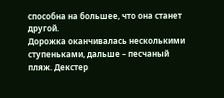способна на большее, что она станет другой.
Дорожка оканчивалась несколькими ступеньками, дальше – песчаный пляж. Декстер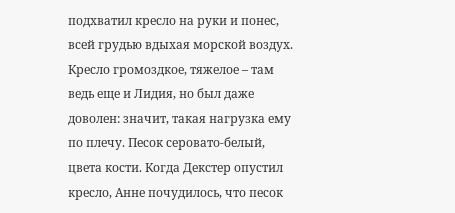подхватил кресло на руки и понес, всей грудью вдыхая морской воздух. Кресло громоздкое, тяжелое – там ведь еще и Лидия, но был даже доволен: значит, такая нагрузка ему по плечу. Песок серовато-белый, цвета кости. Когда Декстер опустил кресло, Анне почудилось, что песок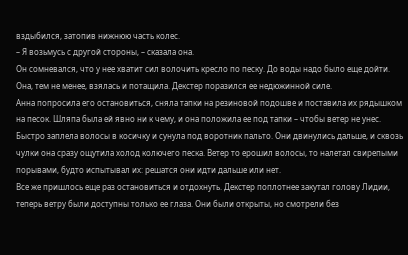вздыбился, затопив нижнюю часть колес.
– Я возьмусь с другой стороны, – сказала она.
Он сомневался, что у нее хватит сил волочить кресло по песку. До воды надо было еще дойти. Она, тем не менее, взялась и потащила. Декстер поразился ее недюжинной силе.
Анна попросила его остановиться, сняла тапки на резиновой подошве и поставила их рядышком на песок. Шляпа была ей явно ни к чему, и она положила ее под тапки – чтобы ветер не унес. Быстро заплела волосы в косичку и сунула под воротник пальто. Они двинулись дальше, и сквозь чулки она сразу ощутила холод колючего песка. Ветер то ерошил волосы, то налетал свирепыми порывами, будто испытывал их: решатся они идти дальше или нет.
Все же пришлось еще раз остановиться и отдохнуть. Декстер поплотнее закутал голову Лидии, теперь ветру были доступны только ее глаза. Они были открыты, но смотрели без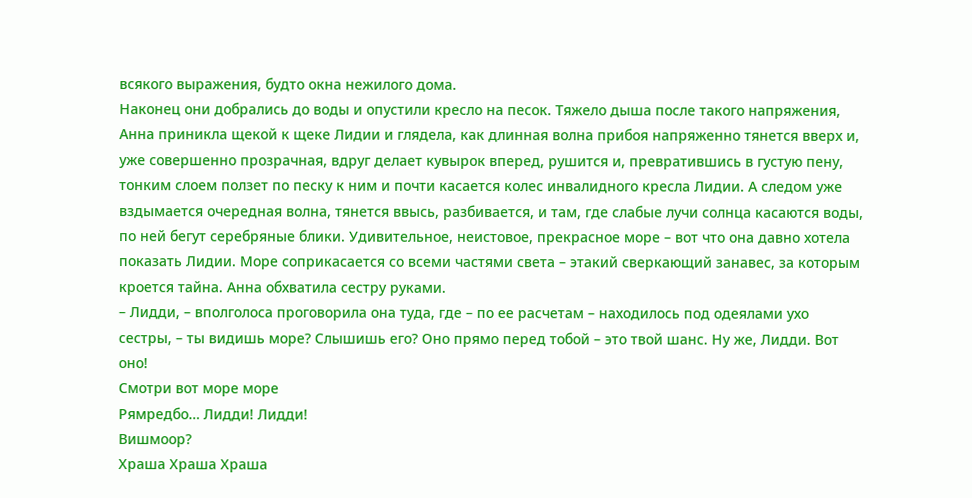всякого выражения, будто окна нежилого дома.
Наконец они добрались до воды и опустили кресло на песок. Тяжело дыша после такого напряжения, Анна приникла щекой к щеке Лидии и глядела, как длинная волна прибоя напряженно тянется вверх и, уже совершенно прозрачная, вдруг делает кувырок вперед, рушится и, превратившись в густую пену, тонким слоем ползет по песку к ним и почти касается колес инвалидного кресла Лидии. А следом уже вздымается очередная волна, тянется ввысь, разбивается, и там, где слабые лучи солнца касаются воды, по ней бегут серебряные блики. Удивительное, неистовое, прекрасное море – вот что она давно хотела показать Лидии. Море соприкасается со всеми частями света – этакий сверкающий занавес, за которым кроется тайна. Анна обхватила сестру руками.
– Лидди, – вполголоса проговорила она туда, где – по ее расчетам – находилось под одеялами ухо сестры, – ты видишь море? Слышишь его? Оно прямо перед тобой – это твой шанс. Ну же, Лидди. Вот оно!
Смотри вот море море
Рямредбо… Лидди! Лидди!
Вишмоор?
Храша Храша Храша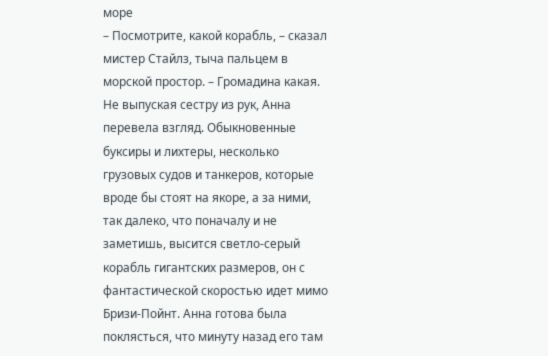море
– Посмотрите, какой корабль, – сказал мистер Стайлз, тыча пальцем в морской простор. – Громадина какая.
Не выпуская сестру из рук, Анна перевела взгляд. Обыкновенные буксиры и лихтеры, несколько грузовых судов и танкеров, которые вроде бы стоят на якоре, а за ними, так далеко, что поначалу и не заметишь, высится светло-серый корабль гигантских размеров, он с фантастической скоростью идет мимо Бризи-Пойнт. Анна готова была поклясться, что минуту назад его там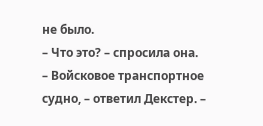не было.
– Что это? – спросила она.
– Войсковое транспортное судно, – ответил Декстер. –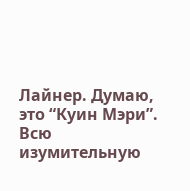Лайнер. Думаю, это “Куин Мэри”. Всю изумительную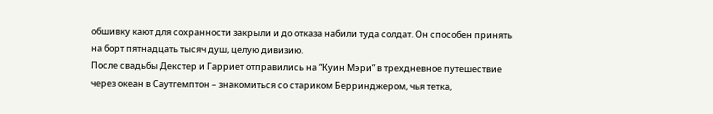обшивку кают для сохранности закрыли и до отказа набили туда солдат. Он способен принять на борт пятнадцать тысяч душ, целую дивизию.
После свадьбы Декстер и Гарриет отправились на “Куин Мэри” в трехдневное путешествие через океан в Саутгемптон – знакомиться со стариком Берринджером, чья тетка,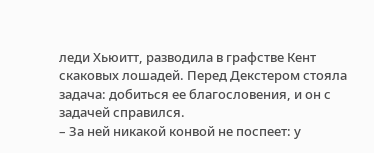леди Хьюитт, разводила в графстве Кент скаковых лошадей. Перед Декстером стояла задача: добиться ее благословения, и он с задачей справился.
– За ней никакой конвой не поспеет: у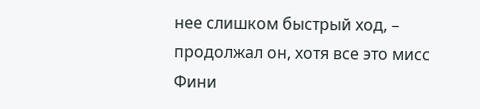нее слишком быстрый ход, – продолжал он, хотя все это мисс Фини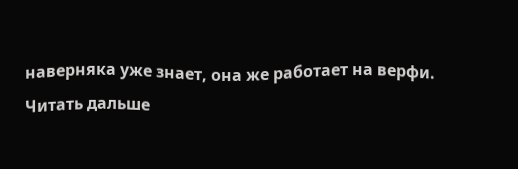наверняка уже знает, она же работает на верфи.
Читать дальше